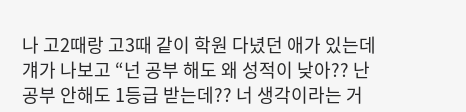나 고2때랑 고3때 같이 학원 다녔던 애가 있는데 걔가 나보고 “넌 공부 해도 왜 성적이 낮아?? 난 공부 안해도 1등급 받는데?? 너 생각이라는 거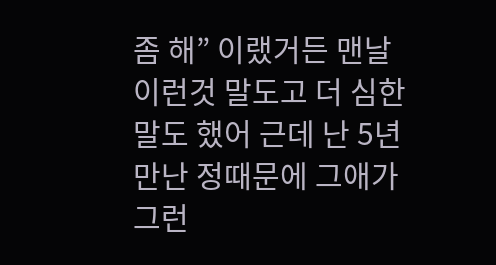좀 해” 이랬거든 맨날 이런것 말도고 더 심한 말도 했어 근데 난 5년 만난 정때문에 그애가 그런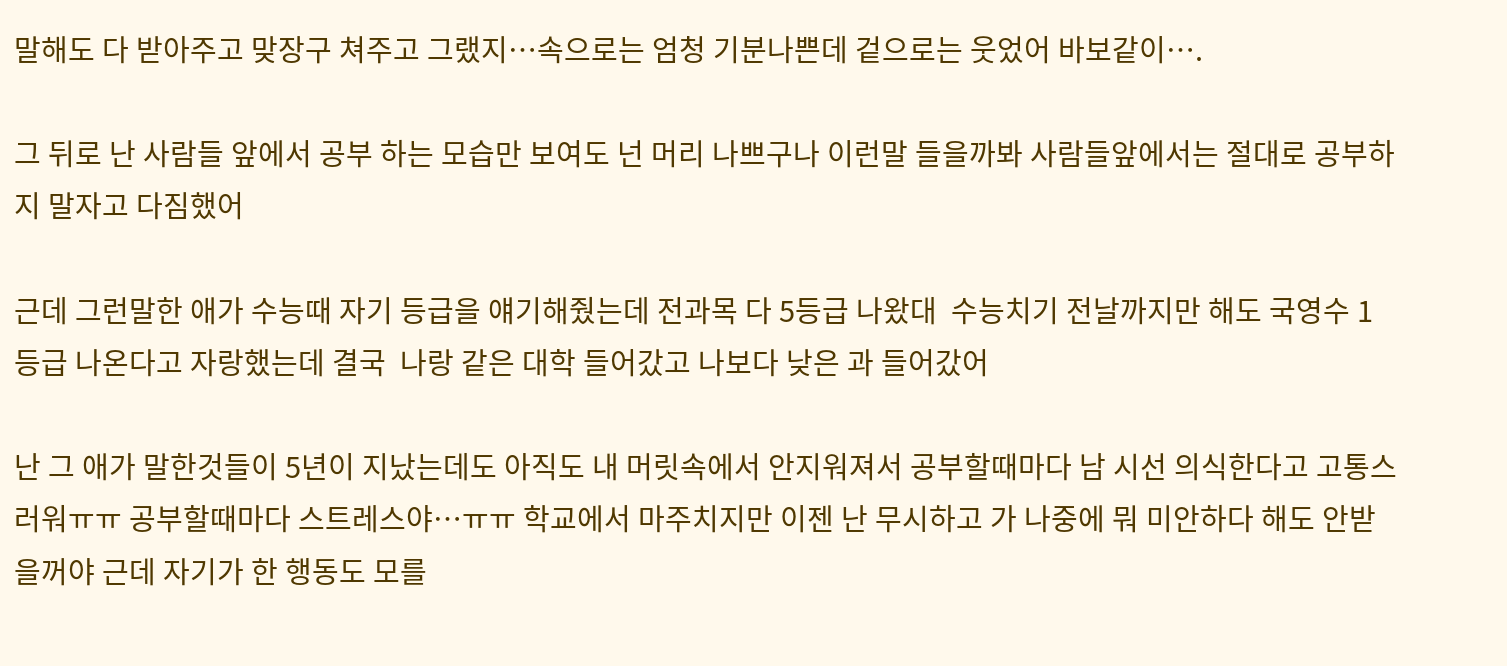말해도 다 받아주고 맞장구 쳐주고 그랬지…속으로는 엄청 기분나쁜데 겉으로는 웃었어 바보같이….

그 뒤로 난 사람들 앞에서 공부 하는 모습만 보여도 넌 머리 나쁘구나 이런말 들을까봐 사람들앞에서는 절대로 공부하지 말자고 다짐했어

근데 그런말한 애가 수능때 자기 등급을 얘기해줬는데 전과목 다 5등급 나왔대  수능치기 전날까지만 해도 국영수 1등급 나온다고 자랑했는데 결국  나랑 같은 대학 들어갔고 나보다 낮은 과 들어갔어

난 그 애가 말한것들이 5년이 지났는데도 아직도 내 머릿속에서 안지워져서 공부할때마다 남 시선 의식한다고 고통스러워ㅠㅠ 공부할때마다 스트레스야…ㅠㅠ 학교에서 마주치지만 이젠 난 무시하고 가 나중에 뭐 미안하다 해도 안받을꺼야 근데 자기가 한 행동도 모를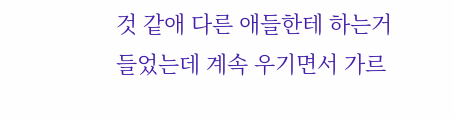것 같애 다른 애들한테 하는거 들었는데 계속 우기면서 가르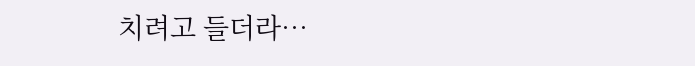치려고 들더라…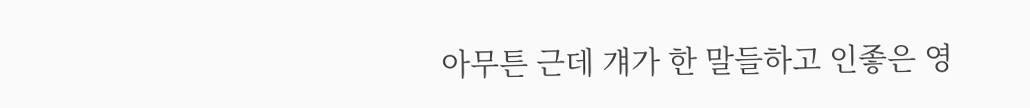아무튼 근데 걔가 한 말들하고 인좋은 영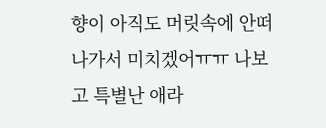향이 아직도 머릿속에 안떠나가서 미치겠어ㅠㅠ 나보고 특별난 애라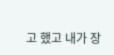고 했고 내가 장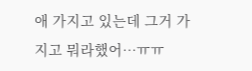애 가지고 있는데 그거 가지고 뭐라했어…ㅠㅠ